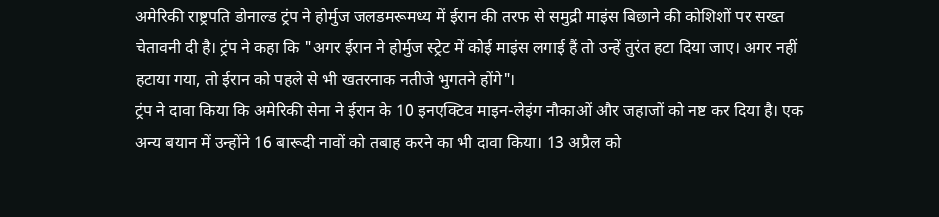अमेरिकी राष्ट्रपति डोनाल्ड ट्रंप ने होर्मुज जलडमरूमध्य में ईरान की तरफ से समुद्री माइंस बिछाने की कोशिशों पर सख्त चेतावनी दी है। ट्रंप ने कहा कि "अगर ईरान ने होर्मुज स्ट्रेट में कोई माइंस लगाई हैं तो उन्हें तुरंत हटा दिया जाए। अगर नहीं हटाया गया, तो ईरान को पहले से भी खतरनाक नतीजे भुगतने होंगे"।
ट्रंप ने दावा किया कि अमेरिकी सेना ने ईरान के 10 इनएक्टिव माइन-लेइंग नौकाओं और जहाजों को नष्ट कर दिया है। एक अन्य बयान में उन्होंने 16 बारूदी नावों को तबाह करने का भी दावा किया। 13 अप्रैल को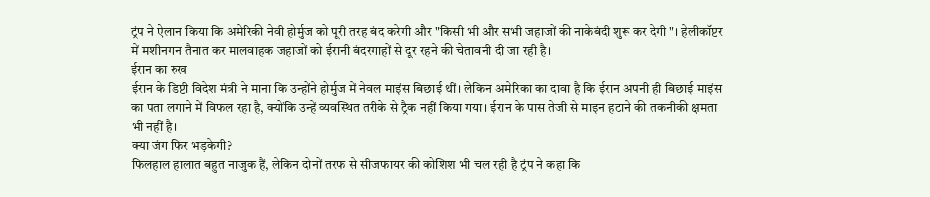ट्रंप ने ऐलान किया कि अमेरिकी नेवी होर्मुज को पूरी तरह बंद करेगी और "किसी भी और सभी जहाजों की नाकेबंदी शुरू कर देगी"। हेलीकॉप्टर में मशीनगन तैनात कर मालवाहक जहाजों को ईरानी बंदरगाहों से दूर रहने की चेतावनी दी जा रही है।
ईरान का रुख
ईरान के डिप्टी विदेश मंत्री ने माना कि उन्होंने होर्मुज में नेवल माइंस बिछाई थीं। लेकिन अमेरिका का दावा है कि ईरान अपनी ही बिछाई माइंस का पता लगाने में विफल रहा है, क्योंकि उन्हें व्यवस्थित तरीके से ट्रैक नहीं किया गया। ईरान के पास तेजी से माइन हटाने की तकनीकी क्षमता भी नहीं है।
क्या जंग फिर भड़केगी?
फिलहाल हालात बहुत नाजुक हैं, लेकिन दोनों तरफ से सीजफायर की कोशिश भी चल रही है ट्रंप ने कहा कि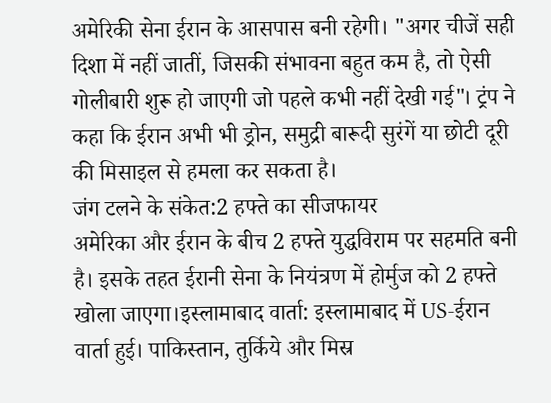अमेरिकी सेना ईरान के आसपास बनी रहेगी। "अगर चीजें सही दिशा में नहीं जातीं, जिसकी संभावना बहुत कम है, तो ऐसी गोलीबारी शुरू हो जाएगी जो पहले कभी नहीं देखी गई"। ट्रंप ने कहा कि ईरान अभी भी ड्रोन, समुद्री बारूदी सुरंगें या छोटी दूरी की मिसाइल से हमला कर सकता है।
जंग टलने के संकेत:2 हफ्ते का सीजफायर
अमेरिका और ईरान के बीच 2 हफ्ते युद्धविराम पर सहमति बनी है। इसके तहत ईरानी सेना के नियंत्रण में होर्मुज को 2 हफ्ते खोला जाएगा।इस्लामाबाद वार्ता: इस्लामाबाद में US-ईरान वार्ता हुई। पाकिस्तान, तुर्किये और मिस्र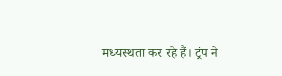मध्यस्थता कर रहे हैं। ट्रंप ने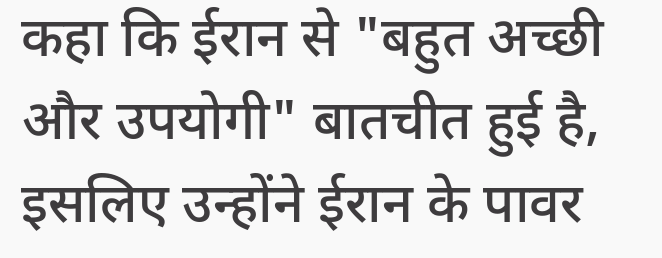कहा कि ईरान से "बहुत अच्छी और उपयोगी" बातचीत हुई है, इसलिए उन्होंने ईरान के पावर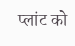प्लांट को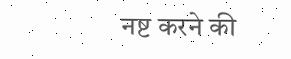नष्ट करने की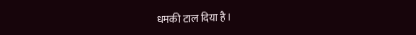धमकी टाल दिया है।